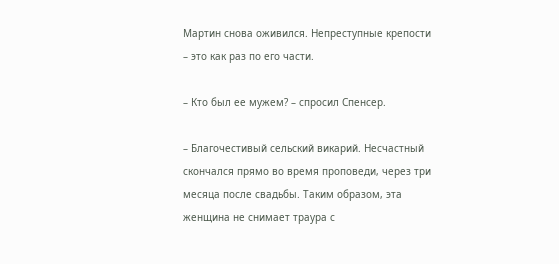Мартин снова оживился. Непреступные крепости – это как раз по его части.

– Кто был ее мужем? – спросил Спенсер.

– Благочестивый сельский викарий. Несчастный скончался прямо во время проповеди, через три месяца после свадьбы. Таким образом, эта женщина не снимает траура с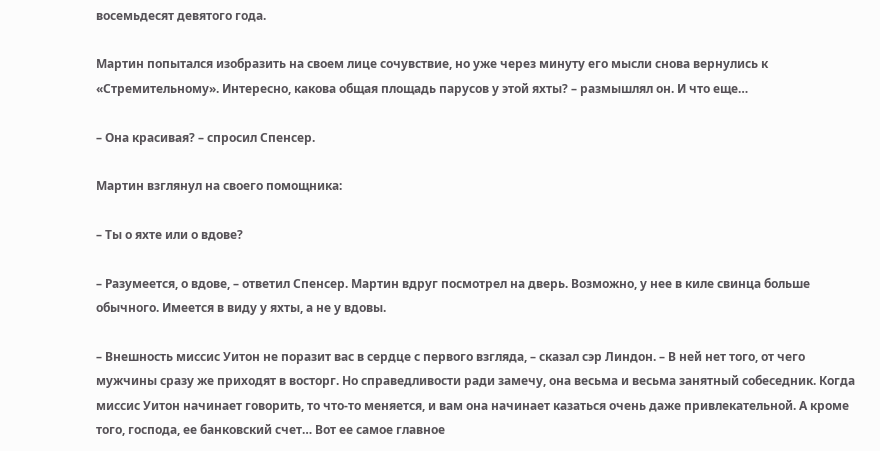восемьдесят девятого года.

Мартин попытался изобразить на своем лице сочувствие, но уже через минуту его мысли снова вернулись к «Стремительному». Интересно, какова общая площадь парусов у этой яхты? – размышлял он. И что еще…

– Она красивая? – спросил Спенсер.

Мартин взглянул на своего помощника:

– Ты о яхте или о вдове?

– Разумеется, о вдове, – ответил Спенсер. Мартин вдруг посмотрел на дверь. Возможно, у нее в киле свинца больше обычного. Имеется в виду у яхты, а не у вдовы.

– Внешность миссис Уитон не поразит вас в сердце с первого взгляда, – сказал сэр Линдон. – В ней нет того, от чего мужчины сразу же приходят в восторг. Но справедливости ради замечу, она весьма и весьма занятный собеседник. Когда миссис Уитон начинает говорить, то что-то меняется, и вам она начинает казаться очень даже привлекательной. А кроме того, господа, ее банковский счет… Вот ее самое главное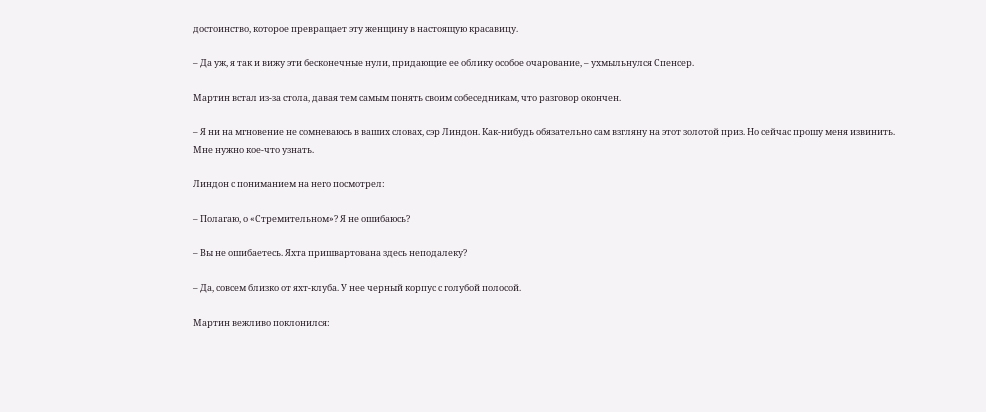достоинство, которое превращает эту женщину в настоящую красавицу.

– Да уж, я так и вижу эти бесконечные нули, придающие ее облику особое очарование, – ухмыльнулся Спенсер.

Мартин встал из-за стола, давая тем самым понять своим собеседникам, что разговор окончен.

– Я ни на мгновение не сомневаюсь в ваших словах, сэр Линдон. Как-нибудь обязательно сам взгляну на этот золотой приз. Но сейчас прошу меня извинить. Мне нужно кое-что узнать.

Линдон с пониманием на него посмотрел:

– Полагаю, о «Стремительном»? Я не ошибаюсь?

– Вы не ошибаетесь. Яхта пришвартована здесь неподалеку?

– Да, совсем близко от яхт-клуба. У нее черный корпус с голубой полосой.

Мартин вежливо поклонился: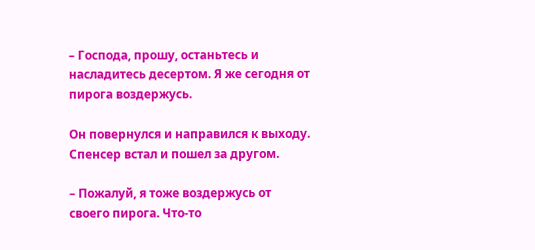– Господа, прошу, останьтесь и насладитесь десертом. Я же сегодня от пирога воздержусь.

Он повернулся и направился к выходу. Спенсер встал и пошел за другом.

– Пожалуй, я тоже воздержусь от своего пирога. Что-то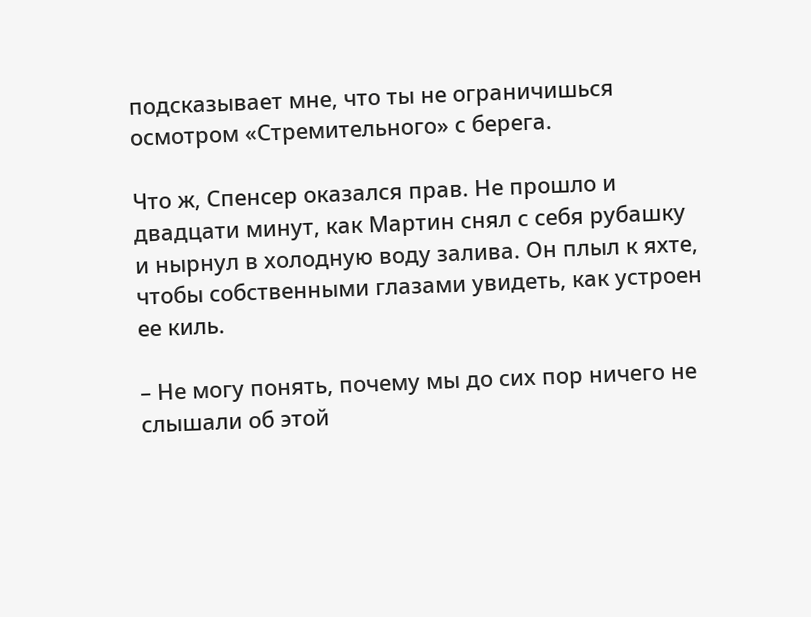подсказывает мне, что ты не ограничишься осмотром «Стремительного» с берега.

Что ж, Спенсер оказался прав. Не прошло и двадцати минут, как Мартин снял с себя рубашку и нырнул в холодную воду залива. Он плыл к яхте, чтобы собственными глазами увидеть, как устроен ее киль.

– Не могу понять, почему мы до сих пор ничего не слышали об этой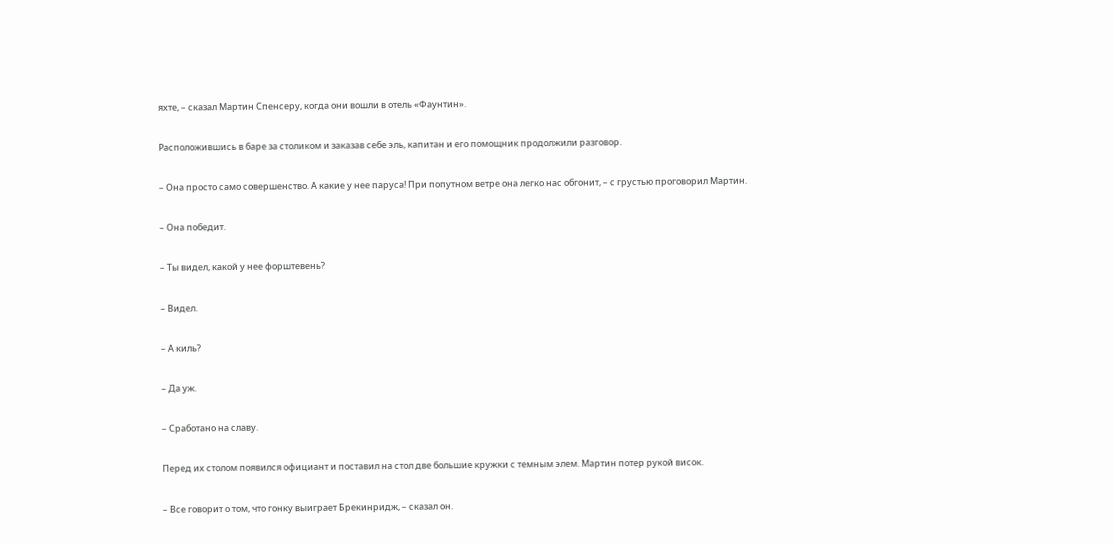яхте, – сказал Мартин Спенсеру, когда они вошли в отель «Фаунтин».

Расположившись в баре за столиком и заказав себе эль, капитан и его помощник продолжили разговор.

– Она просто само совершенство. А какие у нее паруса! При попутном ветре она легко нас обгонит, – с грустью проговорил Мартин.

– Она победит.

– Ты видел, какой у нее форштевень?

– Видел.

– А киль?

– Да уж.

– Сработано на славу.

Перед их столом появился официант и поставил на стол две большие кружки с темным элем. Мартин потер рукой висок.

– Все говорит о том, что гонку выиграет Брекинридж, – сказал он.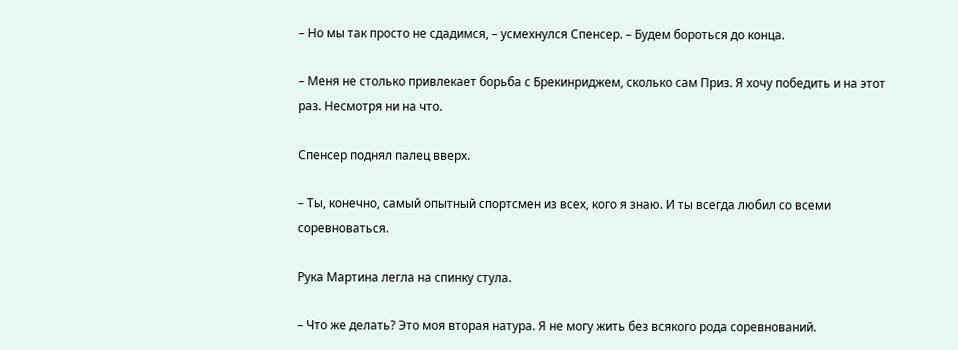– Но мы так просто не сдадимся, – усмехнулся Спенсер. – Будем бороться до конца.

– Меня не столько привлекает борьба с Брекинриджем, сколько сам Приз. Я хочу победить и на этот раз. Несмотря ни на что.

Спенсер поднял палец вверх.

– Ты, конечно, самый опытный спортсмен из всех, кого я знаю. И ты всегда любил со всеми соревноваться.

Рука Мартина легла на спинку стула.

– Что же делать? Это моя вторая натура. Я не могу жить без всякого рода соревнований.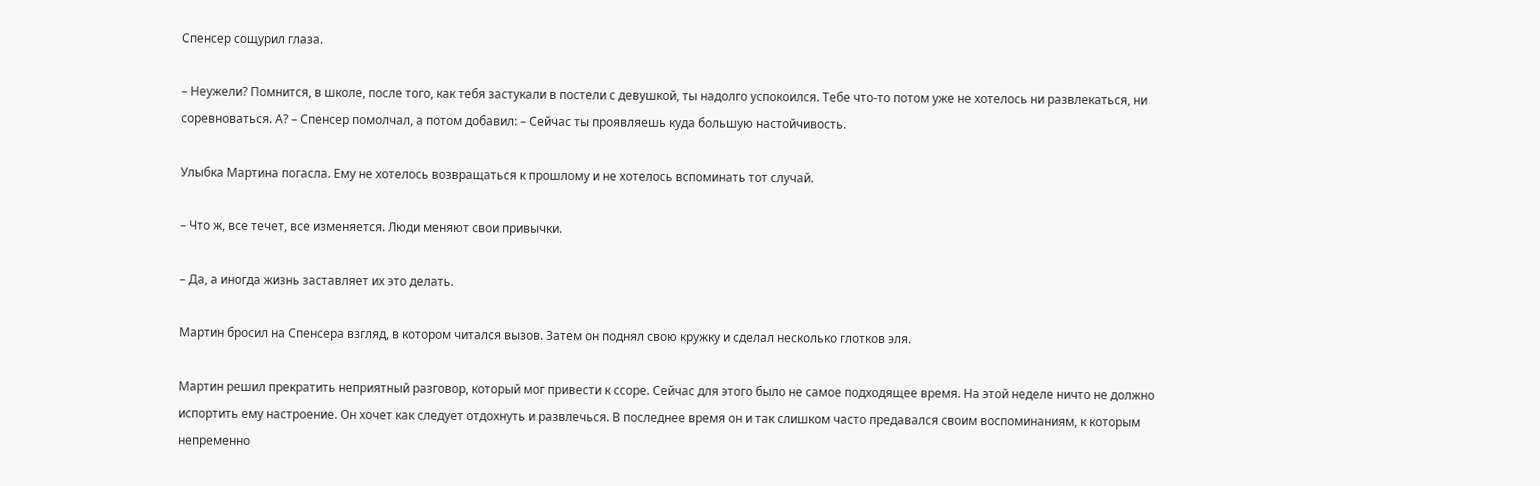Спенсер сощурил глаза.

– Неужели? Помнится, в школе, после того, как тебя застукали в постели с девушкой, ты надолго успокоился. Тебе что-то потом уже не хотелось ни развлекаться, ни соревноваться. А? – Спенсер помолчал, а потом добавил: – Сейчас ты проявляешь куда большую настойчивость.

Улыбка Мартина погасла. Ему не хотелось возвращаться к прошлому и не хотелось вспоминать тот случай.

– Что ж, все течет, все изменяется. Люди меняют свои привычки.

– Да, а иногда жизнь заставляет их это делать.

Мартин бросил на Спенсера взгляд, в котором читался вызов. Затем он поднял свою кружку и сделал несколько глотков эля.

Мартин решил прекратить неприятный разговор, который мог привести к ссоре. Сейчас для этого было не самое подходящее время. На этой неделе ничто не должно испортить ему настроение. Он хочет как следует отдохнуть и развлечься. В последнее время он и так слишком часто предавался своим воспоминаниям, к которым непременно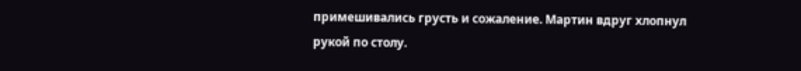примешивались грусть и сожаление. Мартин вдруг хлопнул рукой по столу.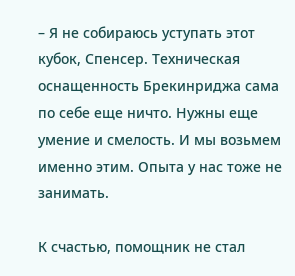– Я не собираюсь уступать этот кубок, Спенсер. Техническая оснащенность Брекинриджа сама по себе еще ничто. Нужны еще умение и смелость. И мы возьмем именно этим. Опыта у нас тоже не занимать.

К счастью, помощник не стал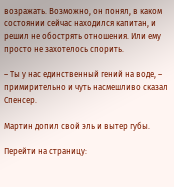возражать. Возможно, он понял, в каком состоянии сейчас находился капитан, и решил не обострять отношения. Или ему просто не захотелось спорить.

– Ты у нас единственный гений на воде, – примирительно и чуть насмешливо сказал Спенсер.

Мартин допил свой эль и вытер губы.

Перейти на страницу: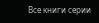Все книги серии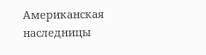Американская наследницы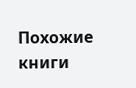Похожие книги